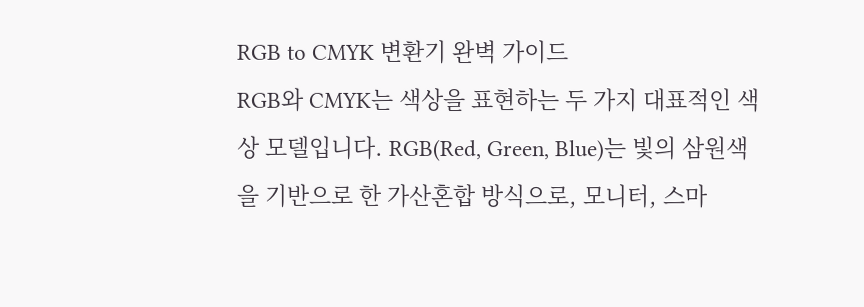RGB to CMYK 변환기 완벽 가이드
RGB와 CMYK는 색상을 표현하는 두 가지 대표적인 색상 모델입니다. RGB(Red, Green, Blue)는 빛의 삼원색을 기반으로 한 가산혼합 방식으로, 모니터, 스마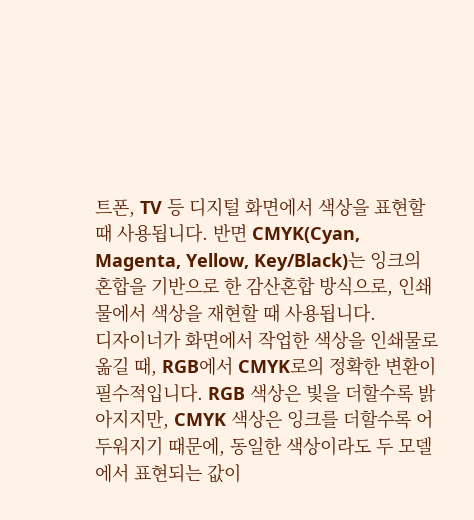트폰, TV 등 디지털 화면에서 색상을 표현할 때 사용됩니다. 반면 CMYK(Cyan, Magenta, Yellow, Key/Black)는 잉크의 혼합을 기반으로 한 감산혼합 방식으로, 인쇄물에서 색상을 재현할 때 사용됩니다.
디자이너가 화면에서 작업한 색상을 인쇄물로 옮길 때, RGB에서 CMYK로의 정확한 변환이 필수적입니다. RGB 색상은 빛을 더할수록 밝아지지만, CMYK 색상은 잉크를 더할수록 어두워지기 때문에, 동일한 색상이라도 두 모델에서 표현되는 값이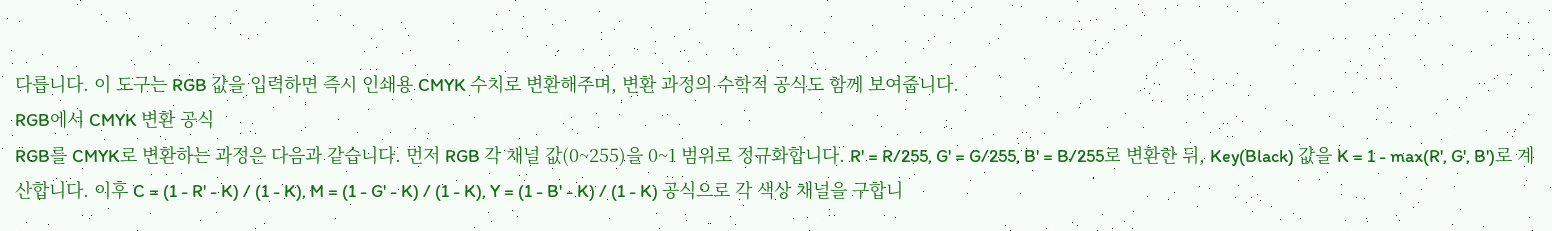다릅니다. 이 도구는 RGB 값을 입력하면 즉시 인쇄용 CMYK 수치로 변환해주며, 변환 과정의 수학적 공식도 함께 보여줍니다.
RGB에서 CMYK 변환 공식
RGB를 CMYK로 변환하는 과정은 다음과 같습니다. 먼저 RGB 각 채널 값(0~255)을 0~1 범위로 정규화합니다. R' = R/255, G' = G/255, B' = B/255로 변환한 뒤, Key(Black) 값을 K = 1 - max(R', G', B')로 계산합니다. 이후 C = (1 - R' - K) / (1 - K), M = (1 - G' - K) / (1 - K), Y = (1 - B' - K) / (1 - K) 공식으로 각 색상 채널을 구합니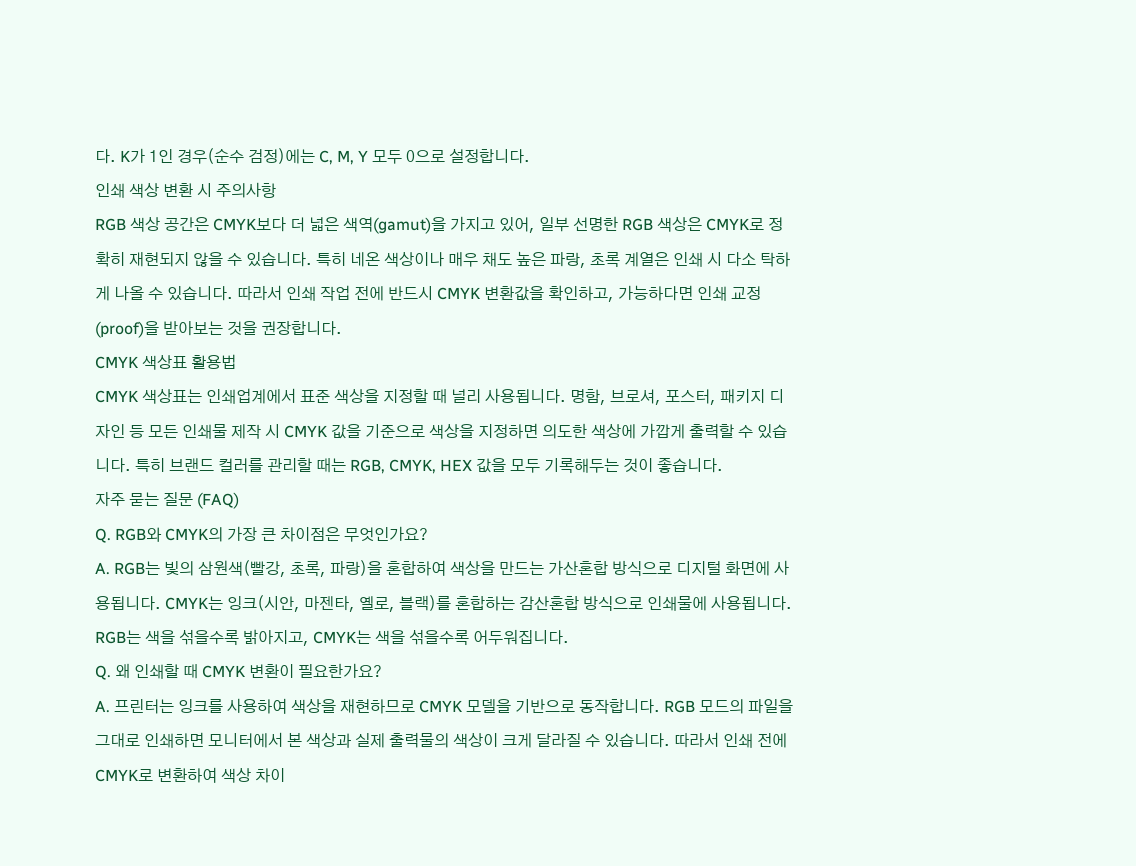다. K가 1인 경우(순수 검정)에는 C, M, Y 모두 0으로 설정합니다.
인쇄 색상 변환 시 주의사항
RGB 색상 공간은 CMYK보다 더 넓은 색역(gamut)을 가지고 있어, 일부 선명한 RGB 색상은 CMYK로 정확히 재현되지 않을 수 있습니다. 특히 네온 색상이나 매우 채도 높은 파랑, 초록 계열은 인쇄 시 다소 탁하게 나올 수 있습니다. 따라서 인쇄 작업 전에 반드시 CMYK 변환값을 확인하고, 가능하다면 인쇄 교정(proof)을 받아보는 것을 권장합니다.
CMYK 색상표 활용법
CMYK 색상표는 인쇄업계에서 표준 색상을 지정할 때 널리 사용됩니다. 명함, 브로셔, 포스터, 패키지 디자인 등 모든 인쇄물 제작 시 CMYK 값을 기준으로 색상을 지정하면 의도한 색상에 가깝게 출력할 수 있습니다. 특히 브랜드 컬러를 관리할 때는 RGB, CMYK, HEX 값을 모두 기록해두는 것이 좋습니다.
자주 묻는 질문 (FAQ)
Q. RGB와 CMYK의 가장 큰 차이점은 무엇인가요?
A. RGB는 빛의 삼원색(빨강, 초록, 파랑)을 혼합하여 색상을 만드는 가산혼합 방식으로 디지털 화면에 사용됩니다. CMYK는 잉크(시안, 마젠타, 옐로, 블랙)를 혼합하는 감산혼합 방식으로 인쇄물에 사용됩니다. RGB는 색을 섞을수록 밝아지고, CMYK는 색을 섞을수록 어두워집니다.
Q. 왜 인쇄할 때 CMYK 변환이 필요한가요?
A. 프린터는 잉크를 사용하여 색상을 재현하므로 CMYK 모델을 기반으로 동작합니다. RGB 모드의 파일을 그대로 인쇄하면 모니터에서 본 색상과 실제 출력물의 색상이 크게 달라질 수 있습니다. 따라서 인쇄 전에 CMYK로 변환하여 색상 차이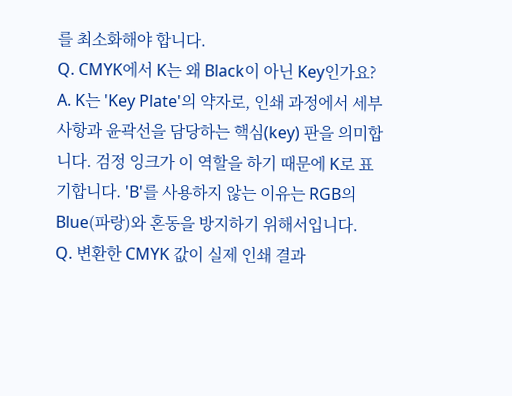를 최소화해야 합니다.
Q. CMYK에서 K는 왜 Black이 아닌 Key인가요?
A. K는 'Key Plate'의 약자로, 인쇄 과정에서 세부 사항과 윤곽선을 담당하는 핵심(key) 판을 의미합니다. 검정 잉크가 이 역할을 하기 때문에 K로 표기합니다. 'B'를 사용하지 않는 이유는 RGB의 Blue(파랑)와 혼동을 방지하기 위해서입니다.
Q. 변환한 CMYK 값이 실제 인쇄 결과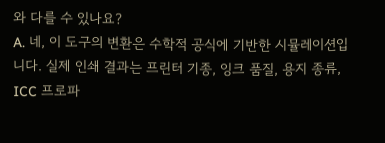와 다를 수 있나요?
A. 네, 이 도구의 변환은 수학적 공식에 기반한 시뮬레이션입니다. 실제 인쇄 결과는 프린터 기종, 잉크 품질, 용지 종류, ICC 프로파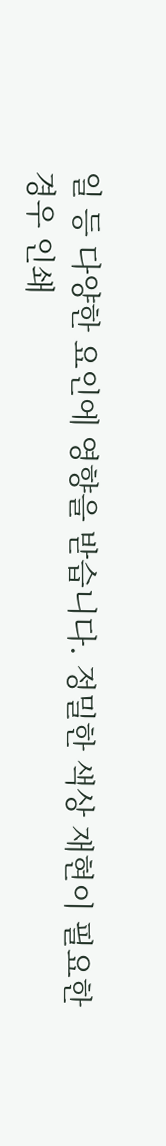일 등 다양한 요인에 영향을 받습니다. 정밀한 색상 재현이 필요한 경우 인쇄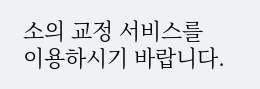소의 교정 서비스를 이용하시기 바랍니다.